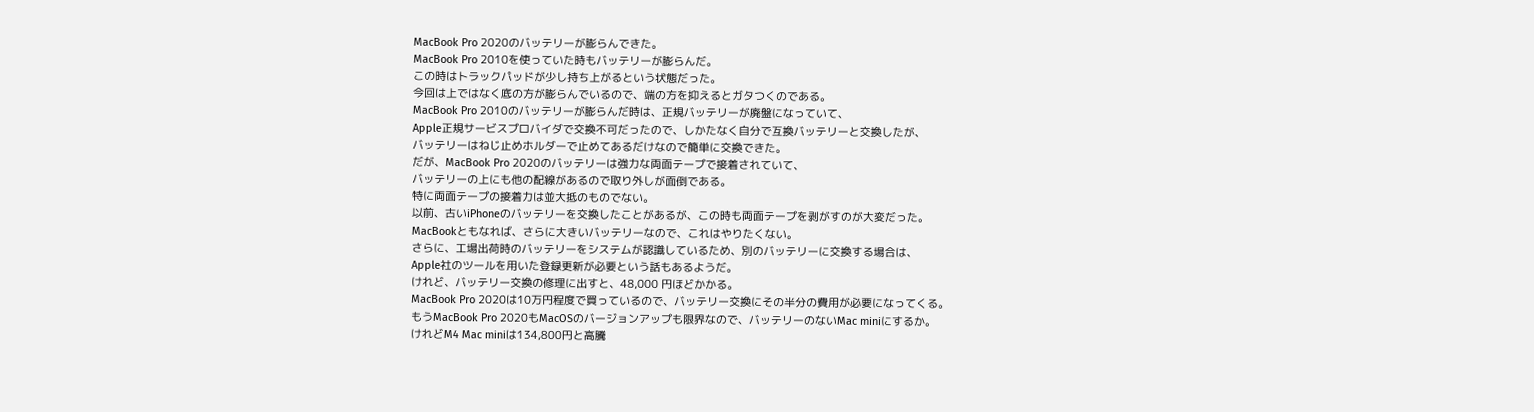MacBook Pro 2020のバッテリーが膨らんできた。
MacBook Pro 2010を使っていた時もバッテリーが膨らんだ。
この時はトラックパッドが少し持ち上がるという状態だった。
今回は上ではなく底の方が膨らんでいるので、端の方を抑えるとガタつくのである。
MacBook Pro 2010のバッテリーが膨らんだ時は、正規バッテリーが廃盤になっていて、
Apple正規サービスプロバイダで交換不可だったので、しかたなく自分で互換バッテリーと交換したが、
バッテリーはねじ止めホルダーで止めてあるだけなので簡単に交換できた。
だが、MacBook Pro 2020のバッテリーは強力な両面テープで接着されていて、
バッテリーの上にも他の配線があるので取り外しが面倒である。
特に両面テープの接着力は並大抵のものでない。
以前、古いiPhoneのバッテリーを交換したことがあるが、この時も両面テープを剥がすのが大変だった。
MacBookともなれば、さらに大きいバッテリーなので、これはやりたくない。
さらに、工場出荷時のバッテリーをシステムが認識しているため、別のバッテリーに交換する場合は、
Apple社のツールを用いた登録更新が必要という話もあるようだ。
けれど、バッテリー交換の修理に出すと、48,000 円ほどかかる。
MacBook Pro 2020は10万円程度で買っているので、バッテリー交換にその半分の費用が必要になってくる。
もうMacBook Pro 2020もMacOSのバージョンアップも限界なので、バッテリーのないMac miniにするか。
けれどM4 Mac miniは134,800円と高騰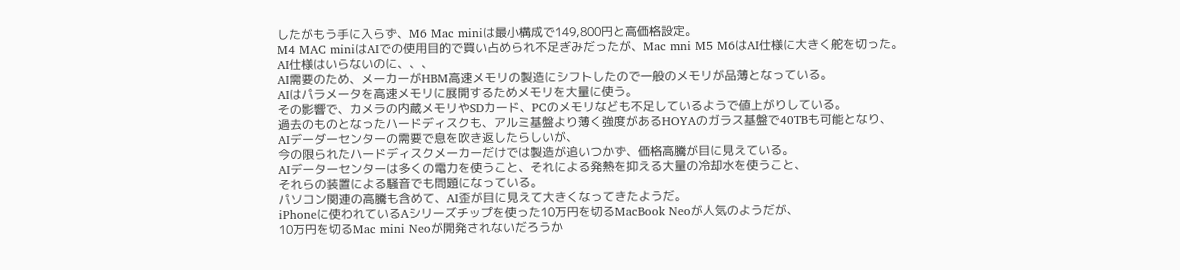したがもう手に入らず、M6 Mac miniは最小構成で149,800円と高価格設定。
M4 MAC miniはAIでの使用目的で買い占められ不足ぎみだったが、Mac mni M5 M6はAI仕様に大きく舵を切った。
AI仕様はいらないのに、、、
AI需要のため、メーカーがHBM高速メモリの製造にシフトしたので一般のメモリが品薄となっている。
AIはパラメータを高速メモリに展開するためメモリを大量に使う。
その影響で、カメラの内蔵メモリやSDカード、PCのメモリなども不足しているようで値上がりしている。
過去のものとなったハードディスクも、アルミ基盤より薄く強度があるHOYAのガラス基盤で40TBも可能となり、
AIデーダーセンターの需要で息を吹き返したらしいが、
今の限られたハードディスクメーカーだけでは製造が追いつかず、価格高騰が目に見えている。
AIデーターセンターは多くの電力を使うこと、それによる発熱を抑える大量の冷却水を使うこと、
それらの装置による騒音でも問題になっている。
パソコン関連の高騰も含めて、AI歪が目に見えて大きくなってきたようだ。
iPhoneに使われているAシリーズチップを使った10万円を切るMacBook Neoが人気のようだが、
10万円を切るMac mini Neoが開発されないだろうか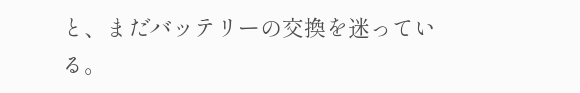と、まだバッテリーの交換を迷っている。